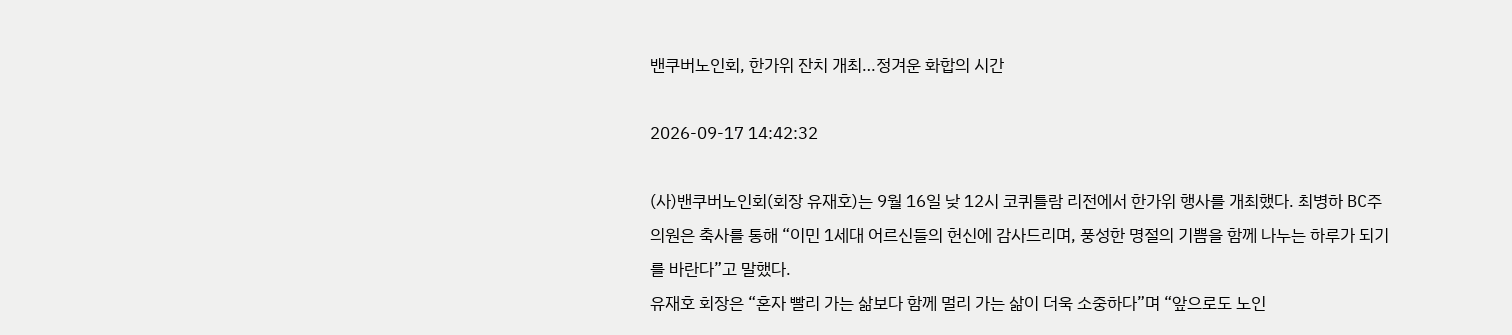밴쿠버노인회, 한가위 잔치 개최…정겨운 화합의 시간

2026-09-17 14:42:32

(사)밴쿠버노인회(회장 유재호)는 9월 16일 낮 12시 코퀴틀람 리전에서 한가위 행사를 개최했다. 최병하 BC주의원은 축사를 통해 “이민 1세대 어르신들의 헌신에 감사드리며, 풍성한 명절의 기쁨을 함께 나누는 하루가 되기를 바란다”고 말했다.
유재호 회장은 “혼자 빨리 가는 삶보다 함께 멀리 가는 삶이 더욱 소중하다”며 “앞으로도 노인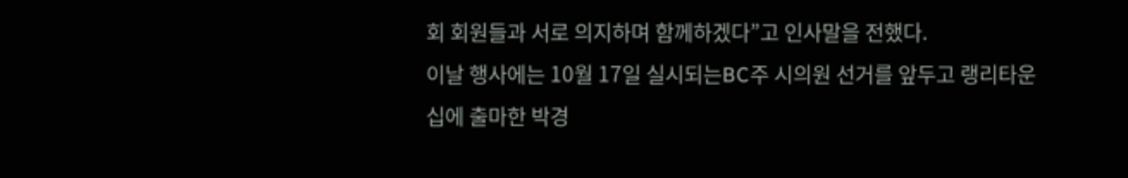회 회원들과 서로 의지하며 함께하겠다”고 인사말을 전했다.
이날 행사에는 10월 17일 실시되는BC주 시의원 선거를 앞두고 랭리타운십에 출마한 박경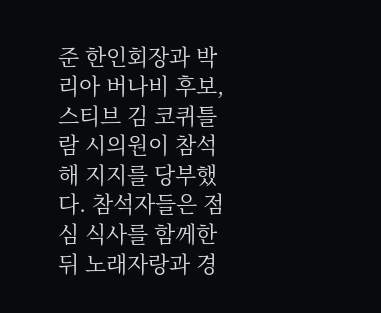준 한인회장과 박리아 버나비 후보, 스티브 김 코퀴틀람 시의원이 참석해 지지를 당부했다. 참석자들은 점심 식사를 함께한 뒤 노래자랑과 경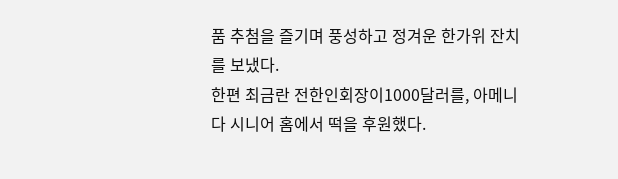품 추첨을 즐기며 풍성하고 정겨운 한가위 잔치를 보냈다.
한편 최금란 전한인회장이1000달러를, 아메니다 시니어 홈에서 떡을 후원했다.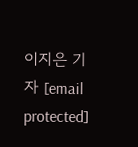이지은 기자 [email protected]